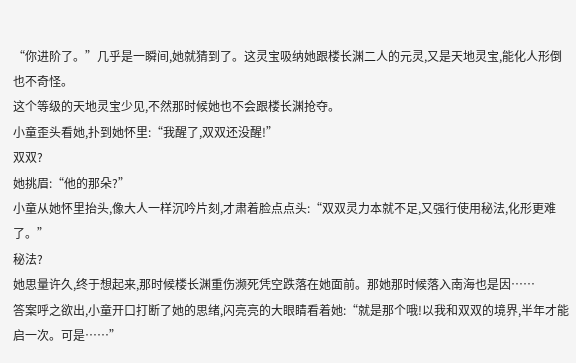“你进阶了。”几乎是一瞬间,她就猜到了。这灵宝吸纳她跟楼长渊二人的元灵,又是天地灵宝,能化人形倒也不奇怪。
这个等级的天地灵宝少见,不然那时候她也不会跟楼长渊抢夺。
小童歪头看她,扑到她怀里:“我醒了,双双还没醒!”
双双?
她挑眉:“他的那朵?”
小童从她怀里抬头,像大人一样沉吟片刻,才肃着脸点点头:“双双灵力本就不足,又强行使用秘法,化形更难了。”
秘法?
她思量许久,终于想起来,那时候楼长渊重伤濒死凭空跌落在她面前。那她那时候落入南海也是因……
答案呼之欲出,小童开口打断了她的思绪,闪亮亮的大眼睛看着她:“就是那个哦!以我和双双的境界,半年才能启一次。可是……”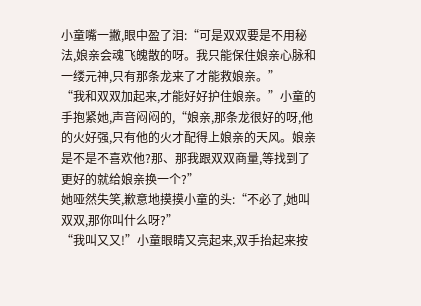小童嘴一撇,眼中盈了泪:“可是双双要是不用秘法,娘亲会魂飞魄散的呀。我只能保住娘亲心脉和一缕元神,只有那条龙来了才能救娘亲。”
“我和双双加起来,才能好好护住娘亲。”小童的手抱紧她,声音闷闷的,“娘亲,那条龙很好的呀,他的火好强,只有他的火才配得上娘亲的天风。娘亲是不是不喜欢他?那、那我跟双双商量,等找到了更好的就给娘亲换一个?”
她哑然失笑,歉意地摸摸小童的头:“不必了,她叫双双,那你叫什么呀?”
“我叫又又!”小童眼睛又亮起来,双手抬起来按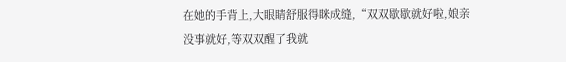在她的手背上,大眼睛舒服得眯成缝,“双双歇歇就好啦,娘亲没事就好,等双双醒了我就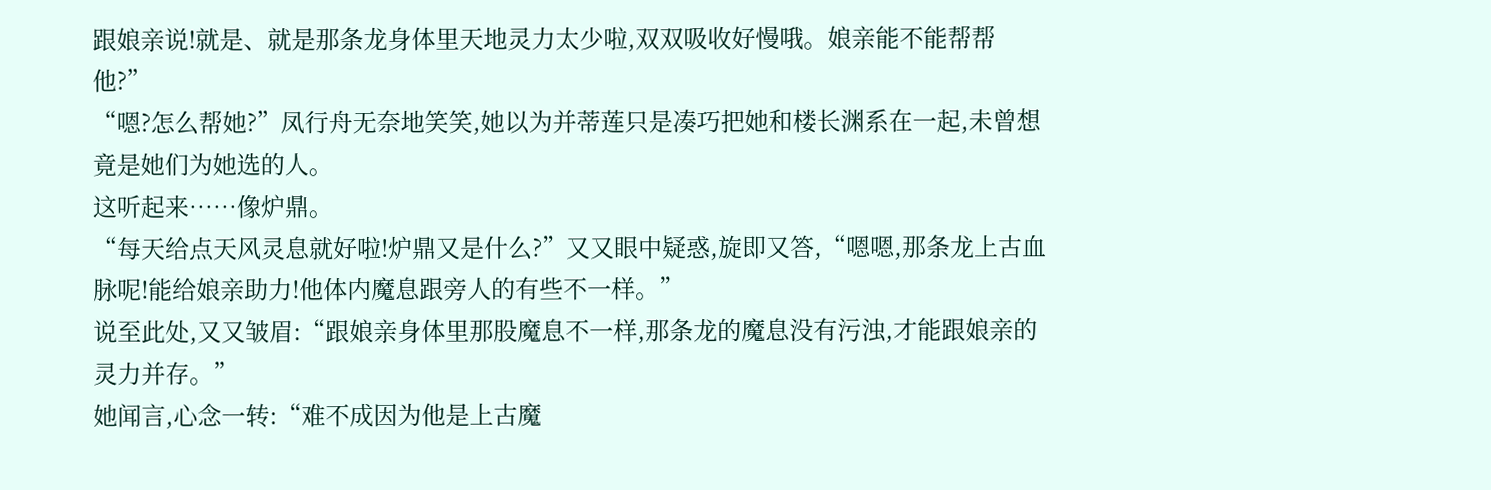跟娘亲说!就是、就是那条龙身体里天地灵力太少啦,双双吸收好慢哦。娘亲能不能帮帮他?”
“嗯?怎么帮她?”凤行舟无奈地笑笑,她以为并蒂莲只是凑巧把她和楼长渊系在一起,未曾想竟是她们为她选的人。
这听起来……像炉鼎。
“每天给点天风灵息就好啦!炉鼎又是什么?”又又眼中疑惑,旋即又答,“嗯嗯,那条龙上古血脉呢!能给娘亲助力!他体内魔息跟旁人的有些不一样。”
说至此处,又又皱眉:“跟娘亲身体里那股魔息不一样,那条龙的魔息没有污浊,才能跟娘亲的灵力并存。”
她闻言,心念一转:“难不成因为他是上古魔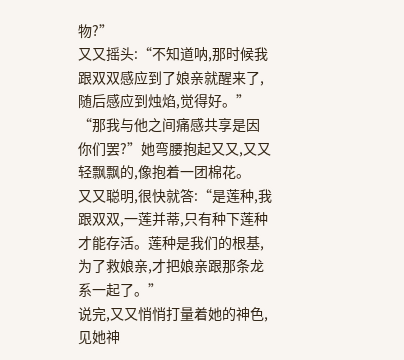物?”
又又摇头:“不知道呐,那时候我跟双双感应到了娘亲就醒来了,随后感应到烛焰,觉得好。”
“那我与他之间痛感共享是因你们罢?”她弯腰抱起又又,又又轻飘飘的,像抱着一团棉花。
又又聪明,很快就答:“是莲种,我跟双双,一莲并蒂,只有种下莲种才能存活。莲种是我们的根基,为了救娘亲,才把娘亲跟那条龙系一起了。”
说完,又又悄悄打量着她的神色,见她神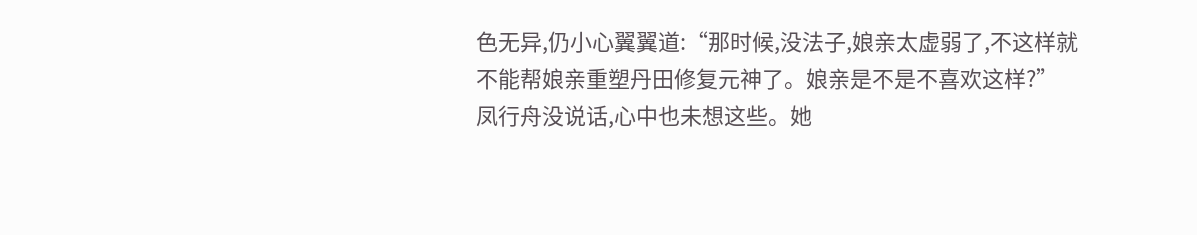色无异,仍小心翼翼道:“那时候,没法子,娘亲太虚弱了,不这样就不能帮娘亲重塑丹田修复元神了。娘亲是不是不喜欢这样?”
凤行舟没说话,心中也未想这些。她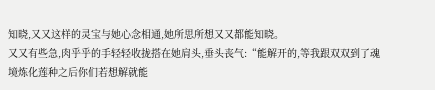知晓,又又这样的灵宝与她心念相通,她所思所想又又都能知晓。
又又有些急,肉乎乎的手轻轻收拢搭在她肩头,垂头丧气:“能解开的,等我跟双双到了魂境炼化莲种之后你们若想解就能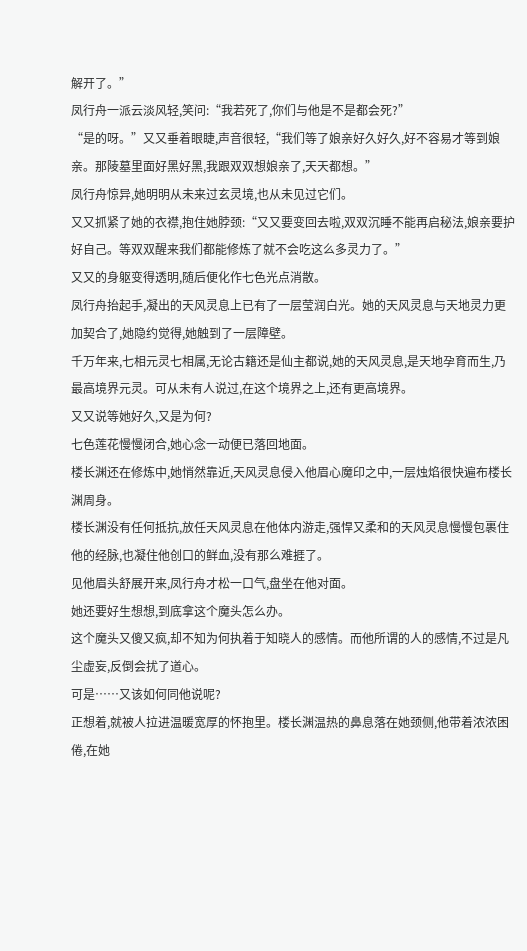解开了。”
凤行舟一派云淡风轻,笑问:“我若死了,你们与他是不是都会死?”
“是的呀。”又又垂着眼睫,声音很轻,“我们等了娘亲好久好久,好不容易才等到娘亲。那陵墓里面好黑好黑,我跟双双想娘亲了,天天都想。”
凤行舟惊异,她明明从未来过玄灵境,也从未见过它们。
又又抓紧了她的衣襟,抱住她脖颈:“又又要变回去啦,双双沉睡不能再启秘法,娘亲要护好自己。等双双醒来我们都能修炼了就不会吃这么多灵力了。”
又又的身躯变得透明,随后便化作七色光点消散。
凤行舟抬起手,凝出的天风灵息上已有了一层莹润白光。她的天风灵息与天地灵力更加契合了,她隐约觉得,她触到了一层障壁。
千万年来,七相元灵七相属,无论古籍还是仙主都说,她的天风灵息,是天地孕育而生,乃最高境界元灵。可从未有人说过,在这个境界之上,还有更高境界。
又又说等她好久,又是为何?
七色莲花慢慢闭合,她心念一动便已落回地面。
楼长渊还在修炼中,她悄然靠近,天风灵息侵入他眉心魔印之中,一层烛焰很快遍布楼长渊周身。
楼长渊没有任何抵抗,放任天风灵息在他体内游走,强悍又柔和的天风灵息慢慢包裹住他的经脉,也凝住他创口的鲜血,没有那么难捱了。
见他眉头舒展开来,凤行舟才松一口气,盘坐在他对面。
她还要好生想想,到底拿这个魔头怎么办。
这个魔头又傻又疯,却不知为何执着于知晓人的感情。而他所谓的人的感情,不过是凡尘虚妄,反倒会扰了道心。
可是……又该如何同他说呢?
正想着,就被人拉进温暖宽厚的怀抱里。楼长渊温热的鼻息落在她颈侧,他带着浓浓困倦,在她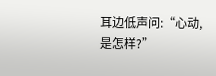耳边低声问:“心动,是怎样?”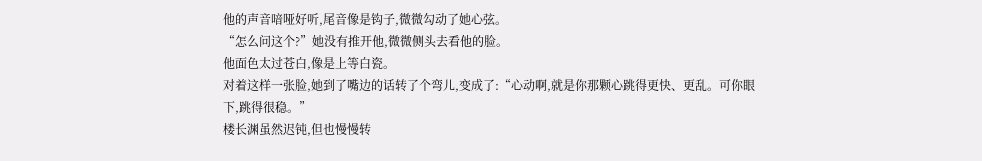他的声音喑哑好听,尾音像是钩子,微微勾动了她心弦。
“怎么问这个?”她没有推开他,微微侧头去看他的脸。
他面色太过苍白,像是上等白瓷。
对着这样一张脸,她到了嘴边的话转了个弯儿,变成了:“心动啊,就是你那颗心跳得更快、更乱。可你眼下,跳得很稳。”
楼长渊虽然迟钝,但也慢慢转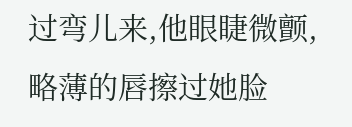过弯儿来,他眼睫微颤,略薄的唇擦过她脸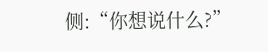侧:“你想说什么?”